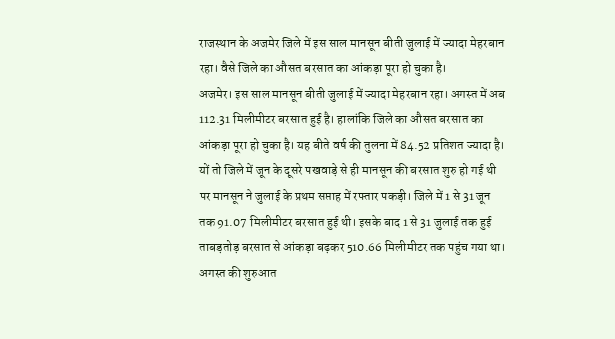राजस्थान के अजमेर जिले में इस साल मानसून बीती जुलाई में ज्यादा मेहरबान रहा। वैसे जिले का औसत बरसात का आंकड़ा पूरा हो चुका है।
अजमेर। इस साल मानसून बीती जुलाई में ज्यादा मेहरबान रहा। अगस्त में अब 112.31 मिलीमीटर बरसात हुई है। हालांकि जिले का औसत बरसात का आंकड़ा पूरा हो चुका है। यह बीते वर्ष की तुलना में 84.52 प्रतिशत ज्यादा है।
यों तो जिले में जून के दूसरे पखवाड़े से ही मानसून की बरसात शुरु हो गई थी पर मानसून ने जुलाई के प्रथम सप्ताह में रफ्तार पकड़ी। जिले में 1 से 31 जून तक 91.07 मिलीमीटर बरसात हुई थी। इसके बाद 1 से 31 जुलाई तक हुई ताबड़तोड़ बरसात से आंकड़ा बढ़कर 510.66 मिलीमीटर तक पहुंच गया था।
अगस्त की शुरुआत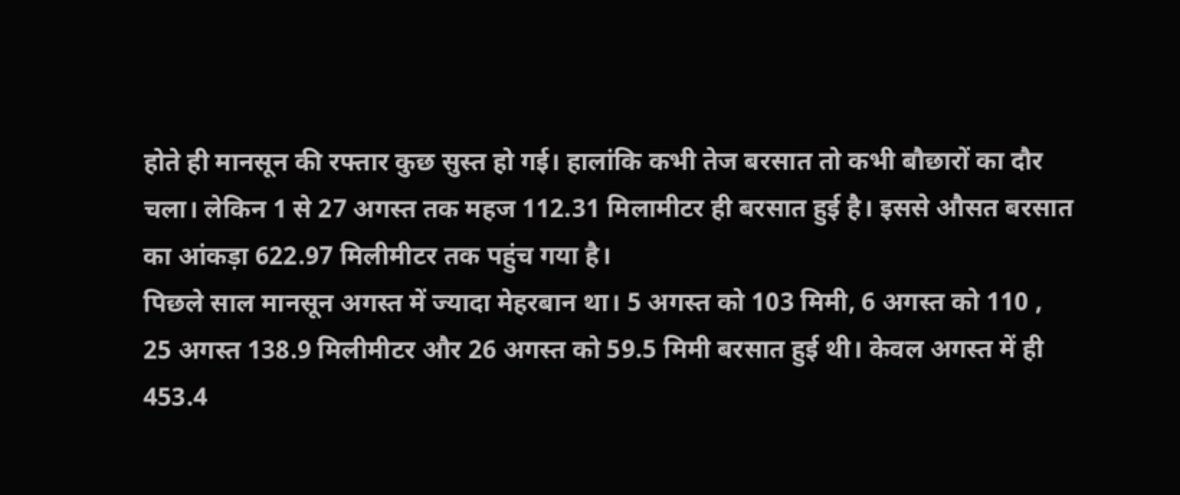होते ही मानसून की रफ्तार कुछ सुस्त हो गई। हालांकि कभी तेज बरसात तो कभी बौछारों का दौर चला। लेकिन 1 से 27 अगस्त तक महज 112.31 मिलामीटर ही बरसात हुई है। इससे औसत बरसात का आंकड़ा 622.97 मिलीमीटर तक पहुंच गया है।
पिछले साल मानसून अगस्त में ज्यादा मेहरबान था। 5 अगस्त को 103 मिमी, 6 अगस्त को 110 , 25 अगस्त 138.9 मिलीमीटर और 26 अगस्त को 59.5 मिमी बरसात हुई थी। केवल अगस्त में ही 453.4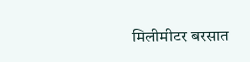मिलीमीटर बरसात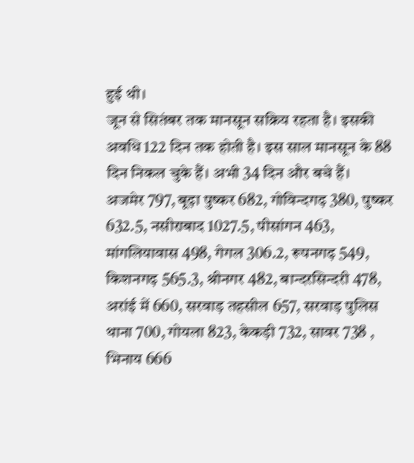हुई थी।
जून से सितंबर तक मानसून सक्रिय रहता है। इसकी अवधि 122 दिन तक होती है। इस साल मानसून के 88 दिन निकल चुके हैं। अभी 34 दिन और बचे हैं।
अजमेर 797, बूढ़ा पुष्कर 682, गोविन्दगढ़ 380, पुष्कर 632.5, नसीराबाद 1027.5, पीसांगन 463, मांगलियावास 498, गेगल 306.2, रूपनगढ़ 549, किशनगढ़ 565.3, श्रीनगर 482, बान्दरसिन्दरी 478, अरांई में 660, सरवाड़ तहसील 657, सरवाड़ पुलिस थाना 700, गोयला 823, केकड़ी 732, सावर 738 , भिनाय 666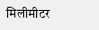मिलीमीटर